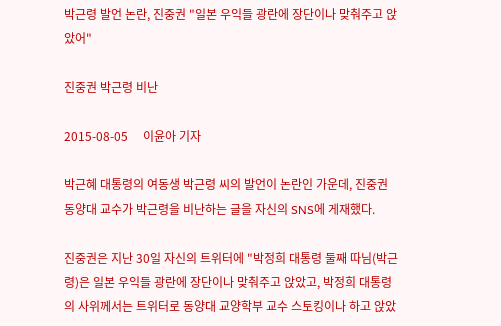박근령 발언 논란, 진중권 "일본 우익들 광란에 장단이나 맞춰주고 앉았어"

진중권 박근령 비난

2015-08-05     이윤아 기자

박근혜 대통령의 여동생 박근령 씨의 발언이 논란인 가운데, 진중권 동양대 교수가 박근령을 비난하는 글을 자신의 SNS에 게재했다.

진중권은 지난 30일 자신의 트위터에 "박정희 대통령 둘째 따님(박근령)은 일본 우익들 광란에 장단이나 맞춰주고 앉았고, 박정희 대통령의 사위께서는 트위터로 동양대 교양학부 교수 스토킹이나 하고 앉았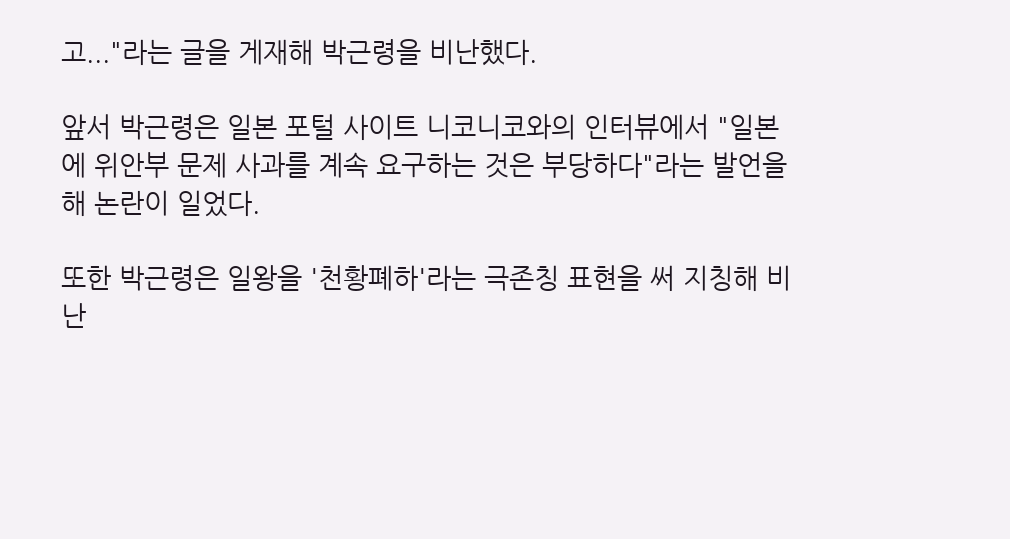고..."라는 글을 게재해 박근령을 비난했다.

앞서 박근령은 일본 포털 사이트 니코니코와의 인터뷰에서 "일본에 위안부 문제 사과를 계속 요구하는 것은 부당하다"라는 발언을 해 논란이 일었다.

또한 박근령은 일왕을 '천황폐하'라는 극존칭 표현을 써 지칭해 비난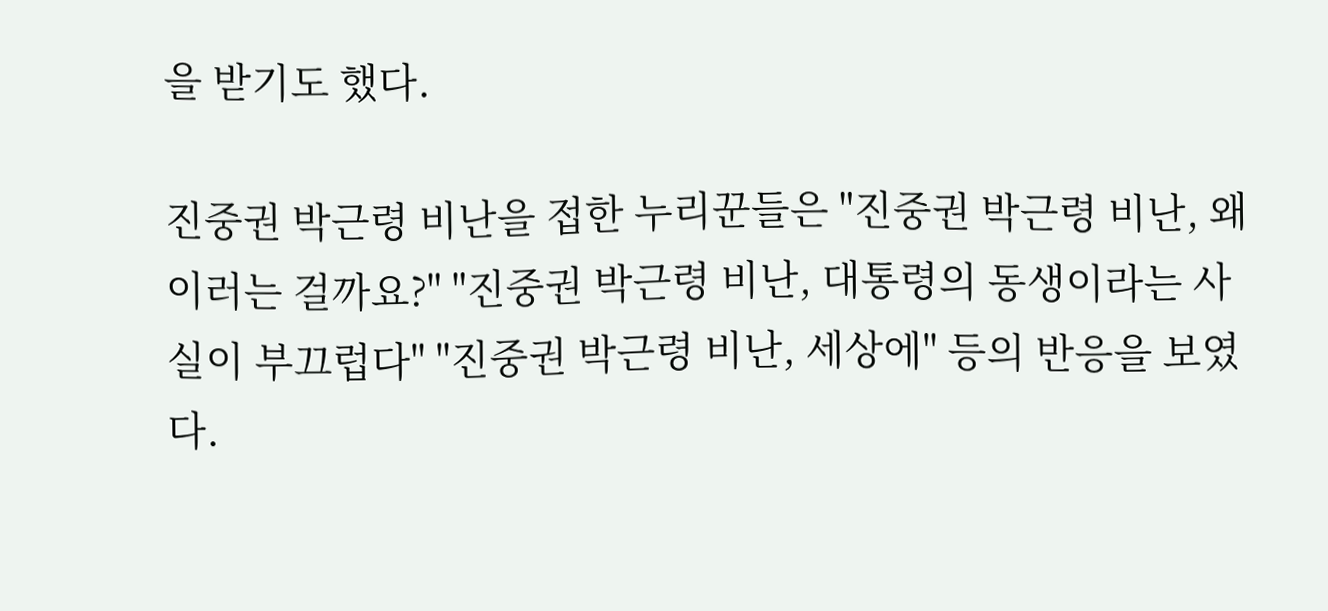을 받기도 했다.

진중권 박근령 비난을 접한 누리꾼들은 "진중권 박근령 비난, 왜 이러는 걸까요?" "진중권 박근령 비난, 대통령의 동생이라는 사실이 부끄럽다" "진중권 박근령 비난, 세상에" 등의 반응을 보였다.